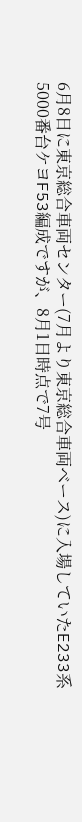6月8日に東京総合車両センター(7月より東京総合車両ベース)に入場していたE233系5000番台ケヨF53編成ですが、8月1日時点で7号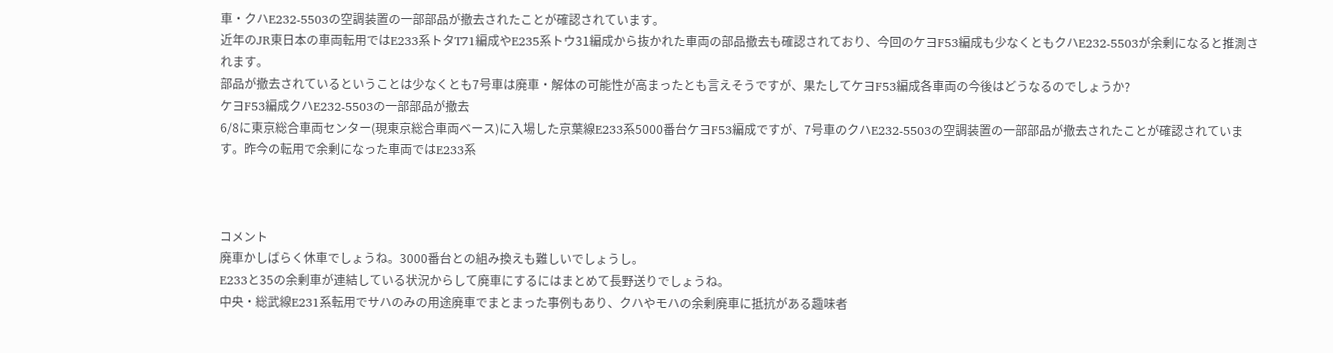車・クハE232-5503の空調装置の一部部品が撤去されたことが確認されています。
近年のJR東日本の車両転用ではE233系トタT71編成やE235系トウ31編成から抜かれた車両の部品撤去も確認されており、今回のケヨF53編成も少なくともクハE232-5503が余剰になると推測されます。
部品が撤去されているということは少なくとも7号車は廃車・解体の可能性が高まったとも言えそうですが、果たしてケヨF53編成各車両の今後はどうなるのでしょうか?
ケヨF53編成クハE232-5503の一部部品が撤去
6/8に東京総合車両センター(現東京総合車両ベース)に入場した京葉線E233系5000番台ケヨF53編成ですが、7号車のクハE232-5503の空調装置の一部部品が撤去されたことが確認されています。昨今の転用で余剰になった車両ではE233系



コメント
廃車かしばらく休車でしょうね。3000番台との組み換えも難しいでしょうし。
E233と35の余剰車が連結している状況からして廃車にするにはまとめて長野送りでしょうね。
中央・総武線E231系転用でサハのみの用途廃車でまとまった事例もあり、クハやモハの余剰廃車に抵抗がある趣味者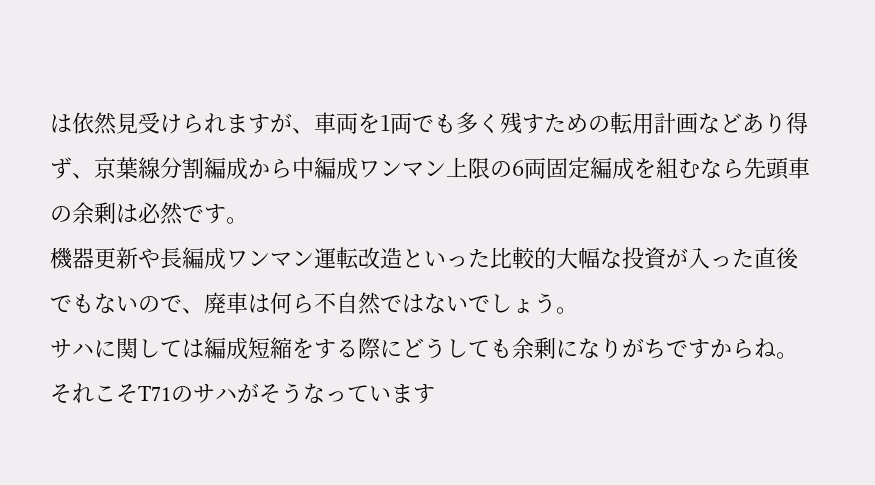は依然見受けられますが、車両を1両でも多く残すための転用計画などあり得ず、京葉線分割編成から中編成ワンマン上限の6両固定編成を組むなら先頭車の余剰は必然です。
機器更新や長編成ワンマン運転改造といった比較的大幅な投資が入った直後でもないので、廃車は何ら不自然ではないでしょう。
サハに関しては編成短縮をする際にどうしても余剰になりがちですからね。それこそT71のサハがそうなっています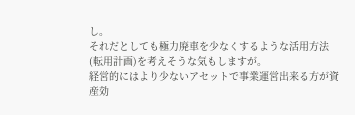し。
それだとしても極力廃車を少なくするような活用方法(転用計画)を考えそうな気もしますが。
経営的にはより少ないアセットで事業運営出来る方が資産効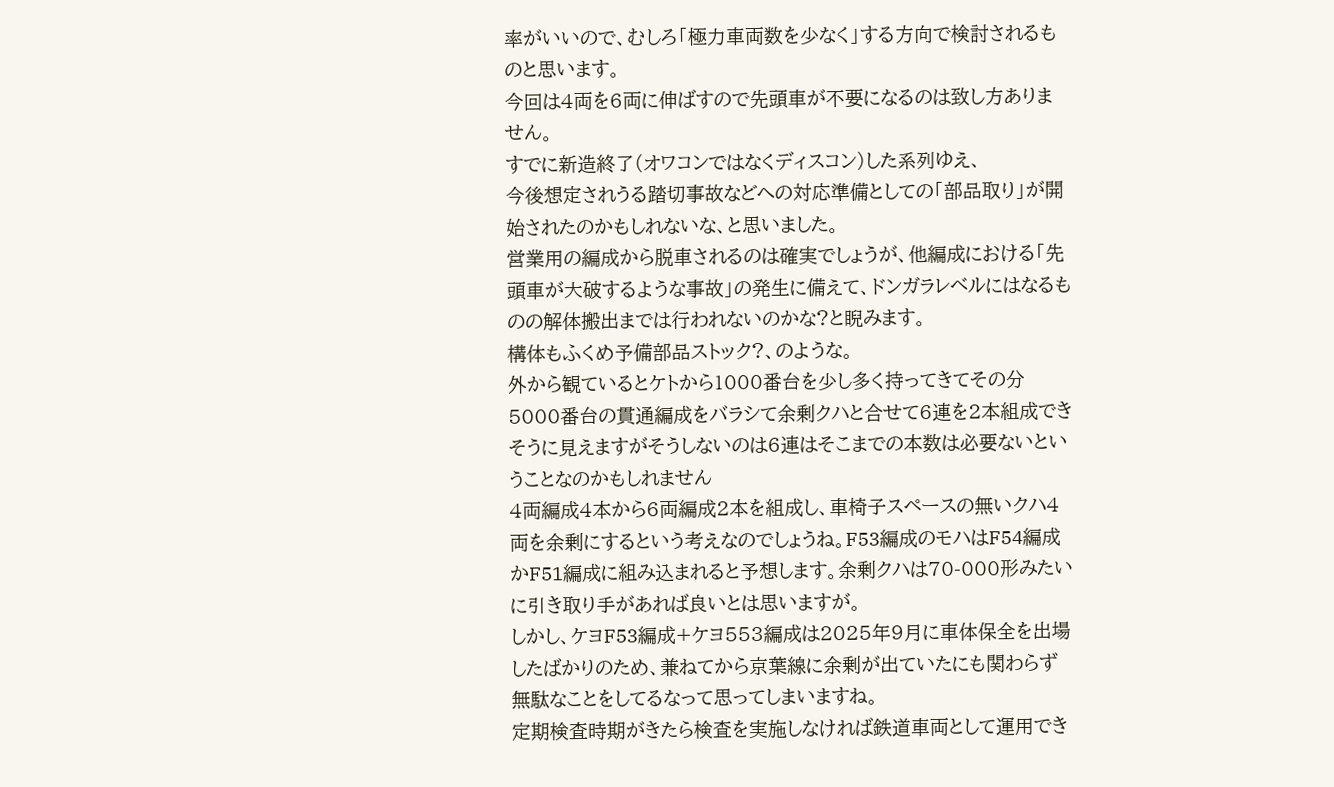率がいいので、むしろ「極力車両数を少なく」する方向で検討されるものと思います。
今回は4両を6両に伸ばすので先頭車が不要になるのは致し方ありません。
すでに新造終了(オワコンではなくディスコン)した系列ゆえ、
今後想定されうる踏切事故などへの対応準備としての「部品取り」が開始されたのかもしれないな、と思いました。
営業用の編成から脱車されるのは確実でしょうが、他編成における「先頭車が大破するような事故」の発生に備えて、ドンガラレベルにはなるものの解体搬出までは行われないのかな?と睨みます。
構体もふくめ予備部品ストック?、のような。
外から観ているとケトから1000番台を少し多く持ってきてその分5000番台の貫通編成をバラシて余剰クハと合せて6連を2本組成できそうに見えますがそうしないのは6連はそこまでの本数は必要ないということなのかもしれません
4両編成4本から6両編成2本を組成し、車椅子スペースの無いクハ4両を余剰にするという考えなのでしょうね。F53編成のモハはF54編成かF51編成に組み込まれると予想します。余剰クハは70-000形みたいに引き取り手があれば良いとは思いますが。
しかし、ケヨF53編成+ケヨ553編成は2025年9月に車体保全を出場したばかりのため、兼ねてから京葉線に余剰が出ていたにも関わらず無駄なことをしてるなって思ってしまいますね。
定期検査時期がきたら検査を実施しなければ鉄道車両として運用でき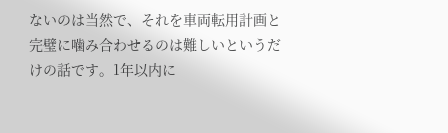ないのは当然で、それを車両転用計画と完璧に噛み合わせるのは難しいというだけの話です。1年以内に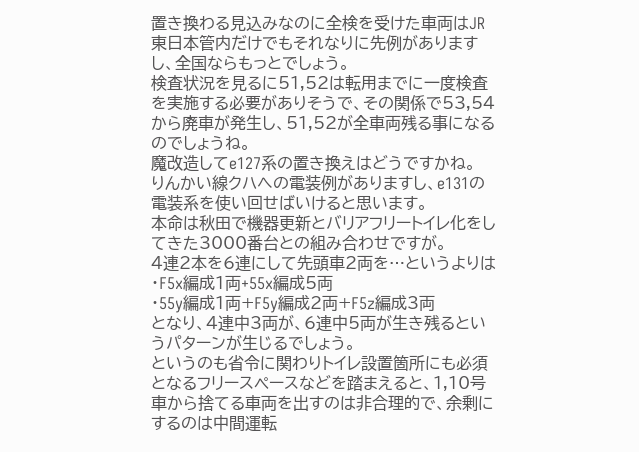置き換わる見込みなのに全検を受けた車両はJR東日本管内だけでもそれなりに先例がありますし、全国ならもっとでしょう。
検査状況を見るに51,52は転用までに一度検査を実施する必要がありそうで、その関係で53,54から廃車が発生し、51,52が全車両残る事になるのでしょうね。
魔改造してe127系の置き換えはどうですかね。
りんかい線クハへの電装例がありますし、e131の電装系を使い回せばいけると思います。
本命は秋田で機器更新とバリアフリートイレ化をしてきた3000番台との組み合わせですが。
4連2本を6連にして先頭車2両を…というよりは
・F5x編成1両+55x編成5両
・55y編成1両+F5y編成2両+F5z編成3両
となり、4連中3両が、6連中5両が生き残るというパターンが生じるでしょう。
というのも省令に関わりトイレ設置箇所にも必須となるフリースペースなどを踏まえると、1,10号車から捨てる車両を出すのは非合理的で、余剰にするのは中間運転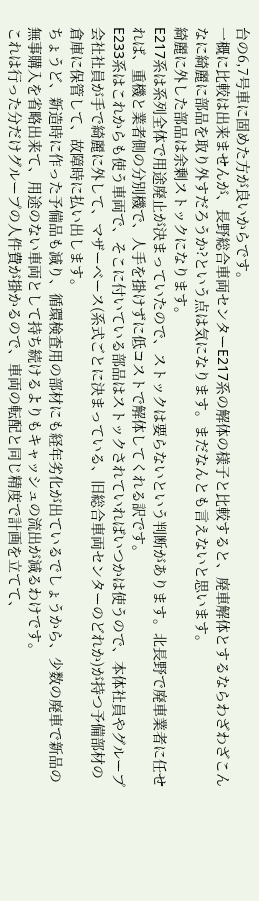台の6,7号車に固めた方が良いからです。
一概に比較は出来ませんが、長野総合車両センターE217系の解体の様子と比較すると、廃車解体とするならわざわざこんなに綺麗に部品を取り外すだろうか?という点は気になります。まだなんとも言えないと思います。
綺麗に外した部品は余剰ストックになります。
E217系は系列全体で用途廃止が決まっていたので、ストックは要らないという判断があります。北長野で廃車業者に任せれば、重機と業者側の分別機で、人手を掛けずに低コストで解体してくれる訳です。
E233系はこれからも使う車両で、そこに付いている部品はストックされていればいつかは使うので、本体社員やグループ会社社員が手で綺麗に外して、マザーベース(系式ごとに決まっている、旧総合車両センターのどれか)が持つ予備部材の倉庫に保管して、故障時に払い出します。
ちょうど、新造時に作った予備品も減り、循環検査用の部材にも経年劣化が出ているでしょうから、少数の廃車で新品の無事購入を省略出来て、用途のない車両として持ち続けるよりもキャッシュの流出が減るわけです。
これは行った分だけグループの人件費が掛かるので、車両の転配と同じ精度で計画を立てて、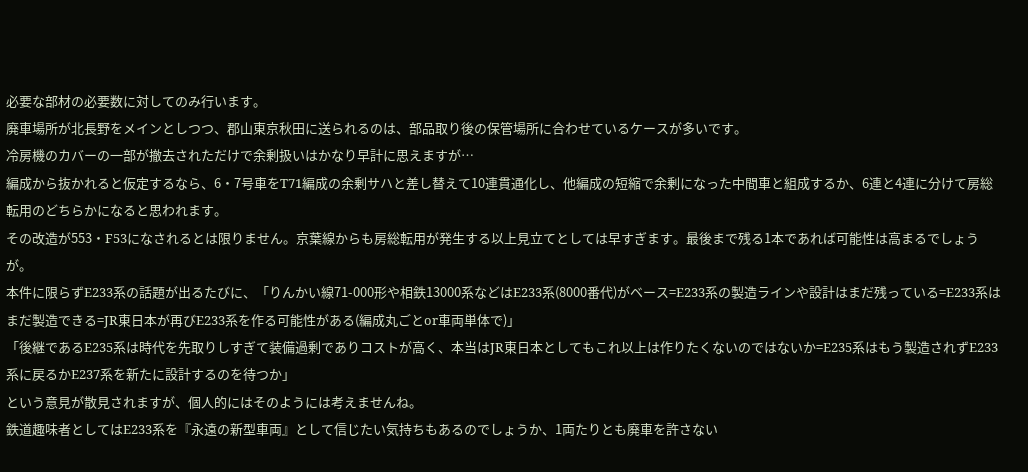必要な部材の必要数に対してのみ行います。
廃車場所が北長野をメインとしつつ、郡山東京秋田に送られるのは、部品取り後の保管場所に合わせているケースが多いです。
冷房機のカバーの一部が撤去されただけで余剰扱いはかなり早計に思えますが…
編成から抜かれると仮定するなら、6・7号車をT71編成の余剰サハと差し替えて10連貫通化し、他編成の短縮で余剰になった中間車と組成するか、6連と4連に分けて房総転用のどちらかになると思われます。
その改造が553・F53になされるとは限りません。京葉線からも房総転用が発生する以上見立てとしては早すぎます。最後まで残る1本であれば可能性は高まるでしょうが。
本件に限らずE233系の話題が出るたびに、「りんかい線71-000形や相鉄13000系などはE233系(8000番代)がベース=E233系の製造ラインや設計はまだ残っている=E233系はまだ製造できる=JR東日本が再びE233系を作る可能性がある(編成丸ごとor車両単体で)」
「後継であるE235系は時代を先取りしすぎて装備過剰でありコストが高く、本当はJR東日本としてもこれ以上は作りたくないのではないか=E235系はもう製造されずE233系に戻るかE237系を新たに設計するのを待つか」
という意見が散見されますが、個人的にはそのようには考えませんね。
鉄道趣味者としてはE233系を『永遠の新型車両』として信じたい気持ちもあるのでしょうか、1両たりとも廃車を許さない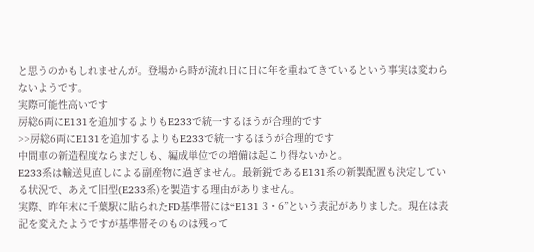と思うのかもしれませんが。登場から時が流れ日に日に年を重ねてきているという事実は変わらないようです。
実際可能性高いです
房総6両にE131を追加するよりもE233で統一するほうが合理的です
>>房総6両にE131を追加するよりもE233で統一するほうが合理的です
中間車の新造程度ならまだしも、編成単位での増備は起こり得ないかと。
E233系は輸送見直しによる副産物に過ぎません。最新鋭であるE131系の新製配置も決定している状況で、あえて旧型(E233系)を製造する理由がありません。
実際、昨年末に千葉駅に貼られたFD基準帯には“E131 3・6”という表記がありました。現在は表記を変えたようですが基準帯そのものは残って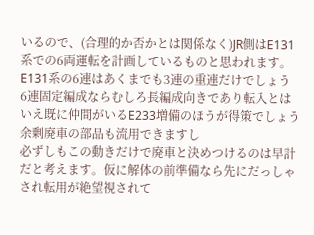いるので、(合理的か否かとは関係なく)JR側はE131系での6両運転を計画しているものと思われます。
E131系の6連はあくまでも3連の重連だけでしょう
6連固定編成ならむしろ長編成向きであり転入とはいえ既に仲間がいるE233増備のほうが得策でしょう
余剰廃車の部品も流用できますし
必ずしもこの動きだけで廃車と決めつけるのは早計だと考えます。仮に解体の前準備なら先にだっしゃされ転用が絶望視されて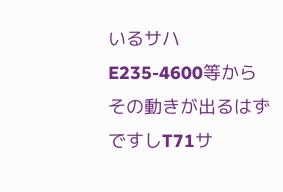いるサハE235-4600等からその動きが出るはずですしT71サ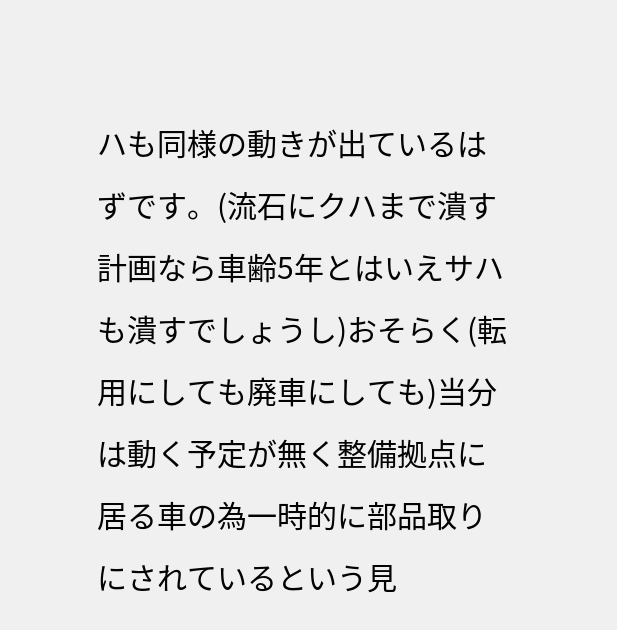ハも同様の動きが出ているはずです。(流石にクハまで潰す計画なら車齢5年とはいえサハも潰すでしょうし)おそらく(転用にしても廃車にしても)当分は動く予定が無く整備拠点に居る車の為一時的に部品取りにされているという見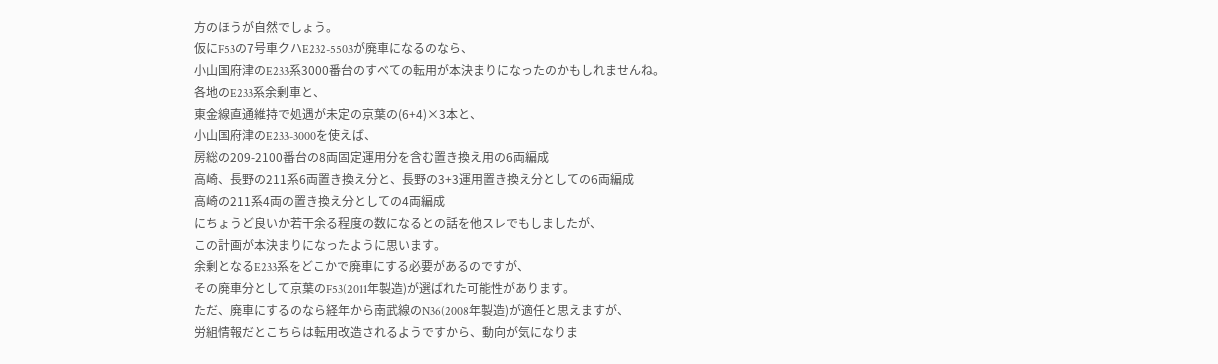方のほうが自然でしょう。
仮にF53の7号車クハE232-5503が廃車になるのなら、
小山国府津のE233系3000番台のすべての転用が本決まりになったのかもしれませんね。
各地のE233系余剰車と、
東金線直通維持で処遇が未定の京葉の(6+4)×3本と、
小山国府津のE233-3000を使えば、
房総の209-2100番台の8両固定運用分を含む置き換え用の6両編成
高崎、長野の211系6両置き換え分と、長野の3+3運用置き換え分としての6両編成
高崎の211系4両の置き換え分としての4両編成
にちょうど良いか若干余る程度の数になるとの話を他スレでもしましたが、
この計画が本決まりになったように思います。
余剰となるE233系をどこかで廃車にする必要があるのですが、
その廃車分として京葉のF53(2011年製造)が選ばれた可能性があります。
ただ、廃車にするのなら経年から南武線のN36(2008年製造)が適任と思えますが、
労組情報だとこちらは転用改造されるようですから、動向が気になりま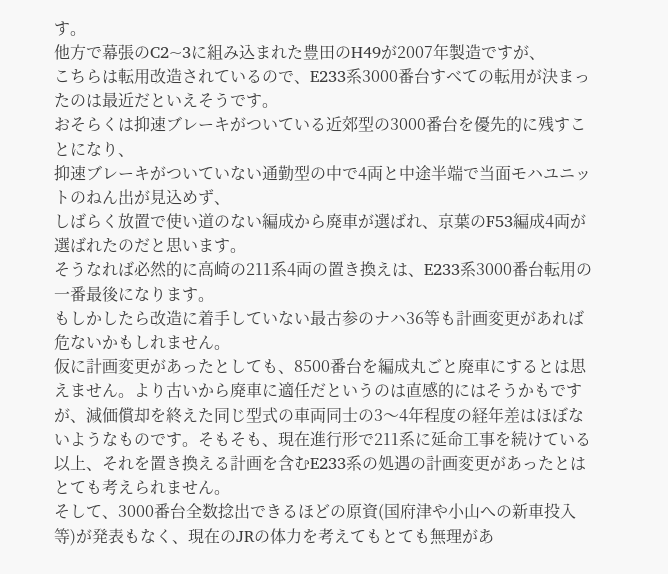す。
他方で幕張のC2~3に組み込まれた豊田のH49が2007年製造ですが、
こちらは転用改造されているので、E233系3000番台すべての転用が決まったのは最近だといえそうです。
おそらくは抑速ブレーキがついている近郊型の3000番台を優先的に残すことになり、
抑速ブレーキがついていない通勤型の中で4両と中途半端で当面モハユニットのねん出が見込めず、
しばらく放置で使い道のない編成から廃車が選ばれ、京葉のF53編成4両が選ばれたのだと思います。
そうなれば必然的に高崎の211系4両の置き換えは、E233系3000番台転用の一番最後になります。
もしかしたら改造に着手していない最古参のナハ36等も計画変更があれば危ないかもしれません。
仮に計画変更があったとしても、8500番台を編成丸ごと廃車にするとは思えません。より古いから廃車に適任だというのは直感的にはそうかもですが、減価償却を終えた同じ型式の車両同士の3〜4年程度の経年差はほぼないようなものです。そもそも、現在進行形で211系に延命工事を続けている以上、それを置き換える計画を含むE233系の処遇の計画変更があったとはとても考えられません。
そして、3000番台全数捻出できるほどの原資(国府津や小山への新車投入等)が発表もなく、現在のJRの体力を考えてもとても無理があ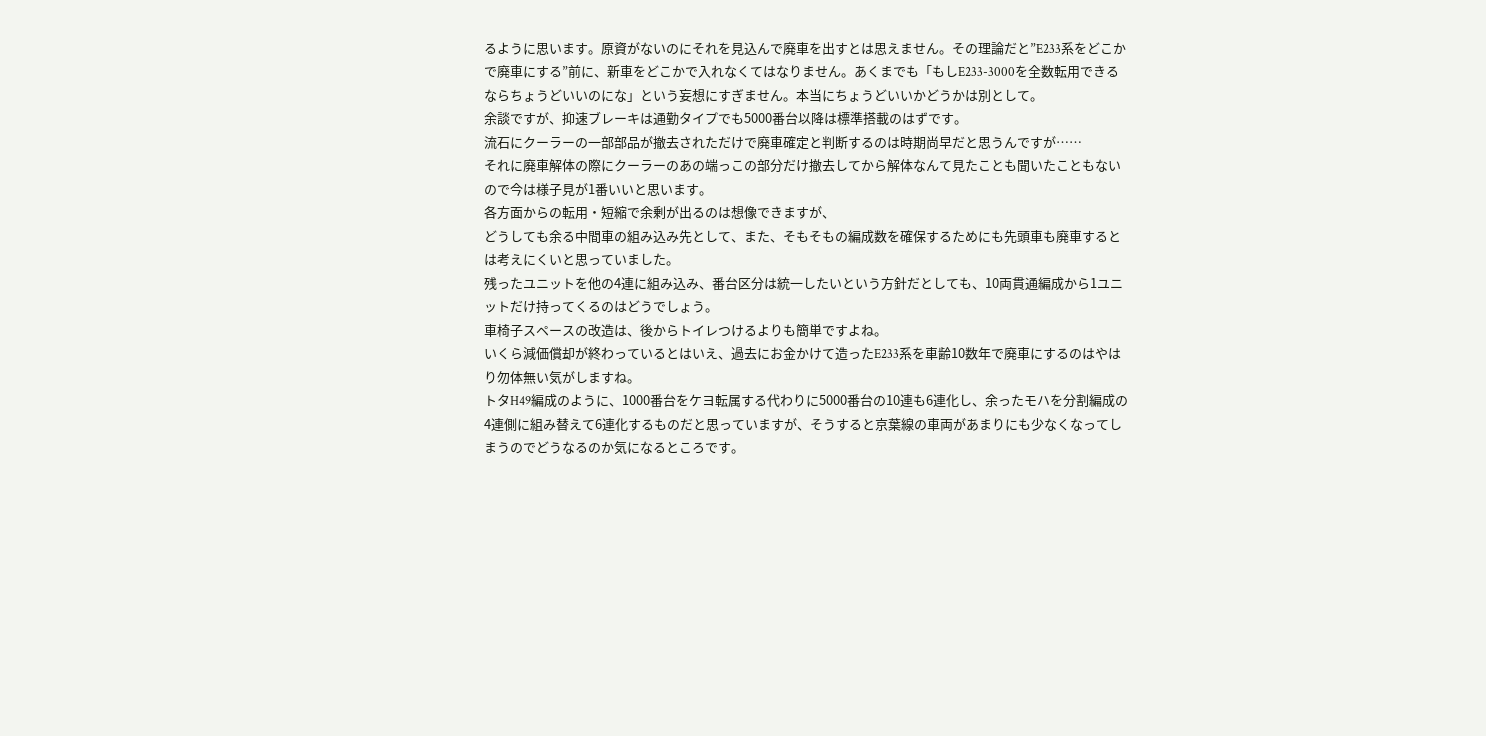るように思います。原資がないのにそれを見込んで廃車を出すとは思えません。その理論だと”E233系をどこかで廃車にする”前に、新車をどこかで入れなくてはなりません。あくまでも「もしE233-3000を全数転用できるならちょうどいいのにな」という妄想にすぎません。本当にちょうどいいかどうかは別として。
余談ですが、抑速ブレーキは通勤タイプでも5000番台以降は標準搭載のはずです。
流石にクーラーの一部部品が撤去されただけで廃車確定と判断するのは時期尚早だと思うんですが……
それに廃車解体の際にクーラーのあの端っこの部分だけ撤去してから解体なんて見たことも聞いたこともないので今は様子見が1番いいと思います。
各方面からの転用・短縮で余剰が出るのは想像できますが、
どうしても余る中間車の組み込み先として、また、そもそもの編成数を確保するためにも先頭車も廃車するとは考えにくいと思っていました。
残ったユニットを他の4連に組み込み、番台区分は統一したいという方針だとしても、10両貫通編成から1ユニットだけ持ってくるのはどうでしょう。
車椅子スペースの改造は、後からトイレつけるよりも簡単ですよね。
いくら減価償却が終わっているとはいえ、過去にお金かけて造ったE233系を車齢10数年で廃車にするのはやはり勿体無い気がしますね。
トタH49編成のように、1000番台をケヨ転属する代わりに5000番台の10連も6連化し、余ったモハを分割編成の4連側に組み替えて6連化するものだと思っていますが、そうすると京葉線の車両があまりにも少なくなってしまうのでどうなるのか気になるところです。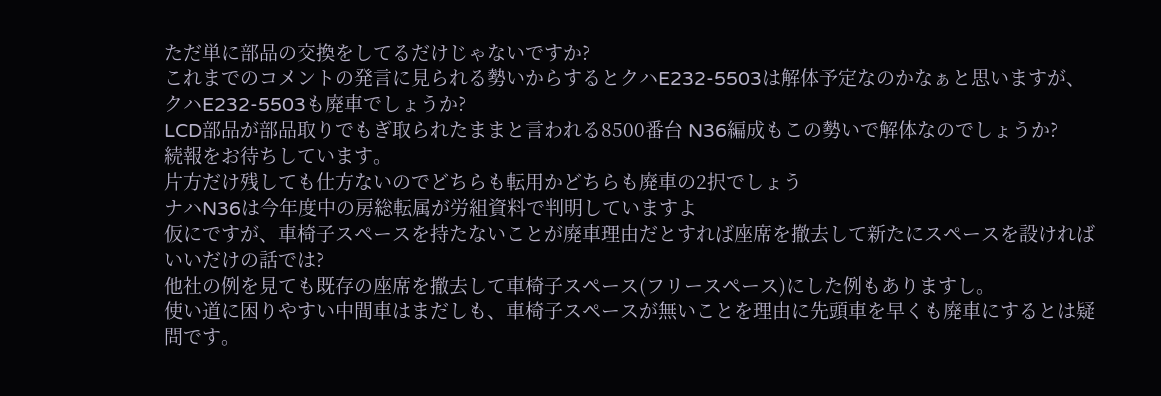ただ単に部品の交換をしてるだけじゃないですか?
これまでのコメントの発言に見られる勢いからするとクハE232-5503は解体予定なのかなぁと思いますが、
クハE232-5503も廃車でしょうか?
LCD部品が部品取りでもぎ取られたままと言われる8500番台 N36編成もこの勢いで解体なのでしょうか?
続報をお待ちしています。
片方だけ残しても仕方ないのでどちらも転用かどちらも廃車の2択でしょう
ナハN36は今年度中の房総転属が労組資料で判明していますよ
仮にですが、車椅子スペースを持たないことが廃車理由だとすれば座席を撤去して新たにスペースを設ければいいだけの話では?
他社の例を見ても既存の座席を撤去して車椅子スペース(フリースペース)にした例もありますし。
使い道に困りやすい中間車はまだしも、車椅子スペースが無いことを理由に先頭車を早くも廃車にするとは疑問です。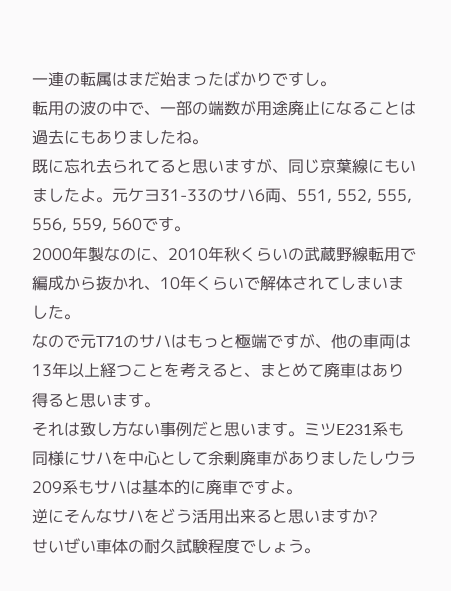一連の転属はまだ始まったばかりですし。
転用の波の中で、一部の端数が用途廃止になることは過去にもありましたね。
既に忘れ去られてると思いますが、同じ京葉線にもいましたよ。元ケヨ31-33のサハ6両、551, 552, 555, 556, 559, 560です。
2000年製なのに、2010年秋くらいの武蔵野線転用で編成から抜かれ、10年くらいで解体されてしまいました。
なので元T71のサハはもっと極端ですが、他の車両は13年以上経つことを考えると、まとめて廃車はあり得ると思います。
それは致し方ない事例だと思います。ミツE231系も同様にサハを中心として余剰廃車がありましたしウラ209系もサハは基本的に廃車ですよ。
逆にそんなサハをどう活用出来ると思いますか?
せいぜい車体の耐久試験程度でしょう。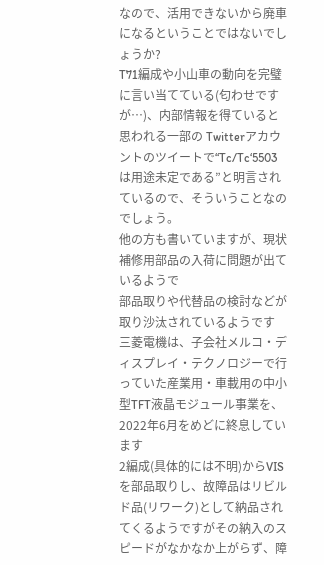なので、活用できないから廃車になるということではないでしょうか?
T71編成や小山車の動向を完璧に言い当てている(匂わせですが…)、内部情報を得ていると思われる一部の Twitterアカウントのツイートで“Tc/Tc‘5503は用途未定である”と明言されているので、そういうことなのでしょう。
他の方も書いていますが、現状補修用部品の入荷に問題が出ているようで
部品取りや代替品の検討などが取り沙汰されているようです
三菱電機は、子会社メルコ・ディスプレイ・テクノロジーで行っていた産業用・車載用の中小型TFT液晶モジュール事業を、2022年6月をめどに終息しています
2編成(具体的には不明)からVISを部品取りし、故障品はリビルド品(リワーク)として納品されてくるようですがその納入のスピードがなかなか上がらず、障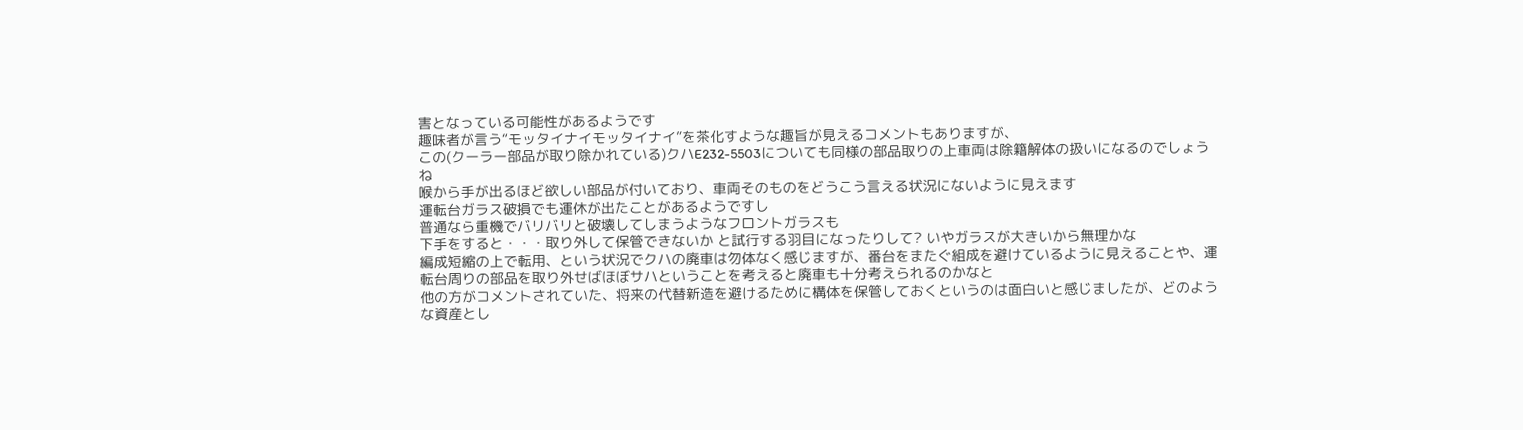害となっている可能性があるようです
趣味者が言う“モッタイナイモッタイナイ”を茶化すような趣旨が見えるコメントもありますが、
この(クーラー部品が取り除かれている)クハE232-5503についても同様の部品取りの上車両は除籍解体の扱いになるのでしょうね
喉から手が出るほど欲しい部品が付いており、車両そのものをどうこう言える状況にないように見えます
運転台ガラス破損でも運休が出たことがあるようですし
普通なら重機でバリバリと破壊してしまうようなフロントガラスも
下手をすると・・・取り外して保管できないか と試行する羽目になったりして? いやガラスが大きいから無理かな
編成短縮の上で転用、という状況でクハの廃車は勿体なく感じますが、番台をまたぐ組成を避けているように見えることや、運転台周りの部品を取り外せばほぼサハということを考えると廃車も十分考えられるのかなと
他の方がコメントされていた、将来の代替新造を避けるために構体を保管しておくというのは面白いと感じましたが、どのような資産とし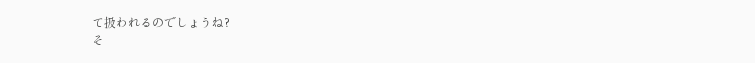て扱われるのでしょうね?
そ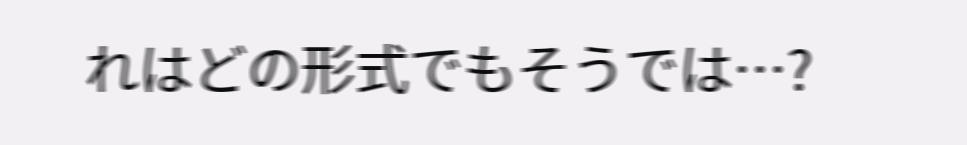れはどの形式でもそうでは…?